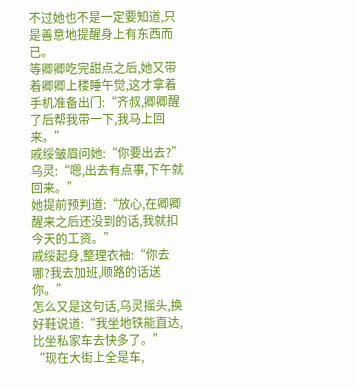不过她也不是一定要知道,只是善意地提醒身上有东西而已。
等卿卿吃完甜点之后,她又带着卿卿上楼睡午觉,这才拿着手机准备出门:“齐叔,卿卿醒了后帮我带一下,我马上回来。”
戚绥皱眉问她:“你要出去?”
乌灵:“嗯,出去有点事,下午就回来。”
她提前预判道:“放心,在卿卿醒来之后还没到的话,我就扣今天的工资。”
戚绥起身,整理衣袖:“你去哪?我去加班,顺路的话送你。”
怎么又是这句话,乌灵摇头,换好鞋说道:“我坐地铁能直达,比坐私家车去快多了。”
“现在大街上全是车,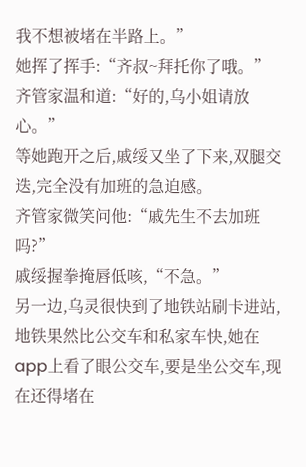我不想被堵在半路上。”
她挥了挥手:“齐叔~拜托你了哦。”
齐管家温和道:“好的,乌小姐请放心。”
等她跑开之后,戚绥又坐了下来,双腿交迭,完全没有加班的急迫感。
齐管家微笑问他:“戚先生不去加班吗?”
戚绥握拳掩唇低咳,“不急。”
另一边,乌灵很快到了地铁站刷卡进站,地铁果然比公交车和私家车快,她在app上看了眼公交车,要是坐公交车,现在还得堵在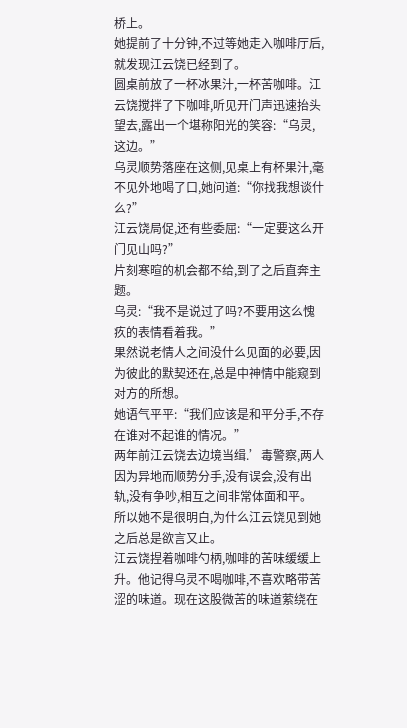桥上。
她提前了十分钟,不过等她走入咖啡厅后,就发现江云饶已经到了。
圆桌前放了一杯冰果汁,一杯苦咖啡。江云饶搅拌了下咖啡,听见开门声迅速抬头望去,露出一个堪称阳光的笑容:“乌灵,这边。”
乌灵顺势落座在这侧,见桌上有杯果汁,毫不见外地喝了口,她问道:“你找我想谈什么?”
江云饶局促,还有些委屈:“一定要这么开门见山吗?”
片刻寒暄的机会都不给,到了之后直奔主题。
乌灵:“我不是说过了吗?不要用这么愧疚的表情看着我。”
果然说老情人之间没什么见面的必要,因为彼此的默契还在,总是中神情中能窥到对方的所想。
她语气平平:“我们应该是和平分手,不存在谁对不起谁的情况。”
两年前江云饶去边境当缉.’毒警察,两人因为异地而顺势分手,没有误会,没有出轨,没有争吵,相互之间非常体面和平。
所以她不是很明白,为什么江云饶见到她之后总是欲言又止。
江云饶捏着咖啡勺柄,咖啡的苦味缓缓上升。他记得乌灵不喝咖啡,不喜欢略带苦涩的味道。现在这股微苦的味道萦绕在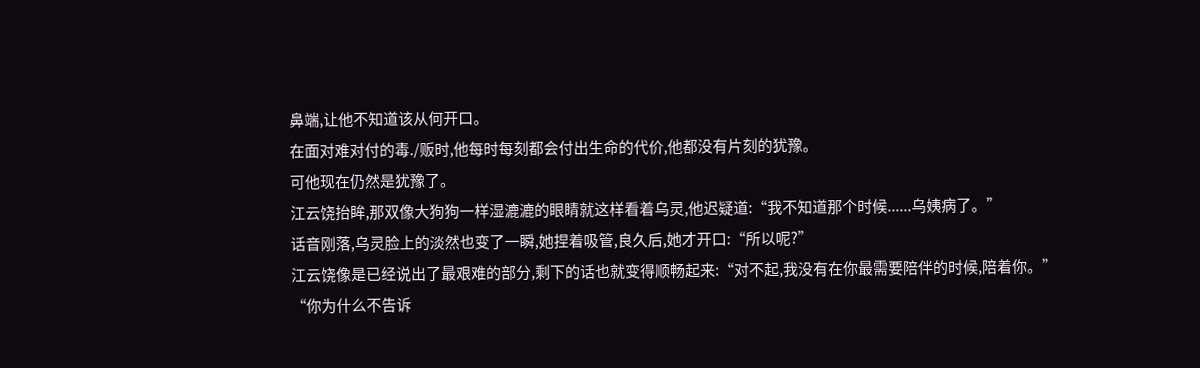鼻端,让他不知道该从何开口。
在面对难对付的毒./贩时,他每时每刻都会付出生命的代价,他都没有片刻的犹豫。
可他现在仍然是犹豫了。
江云饶抬眸,那双像大狗狗一样湿漉漉的眼睛就这样看着乌灵,他迟疑道:“我不知道那个时候......乌姨病了。”
话音刚落,乌灵脸上的淡然也变了一瞬,她捏着吸管,良久后,她才开口:“所以呢?”
江云饶像是已经说出了最艰难的部分,剩下的话也就变得顺畅起来:“对不起,我没有在你最需要陪伴的时候,陪着你。”
“你为什么不告诉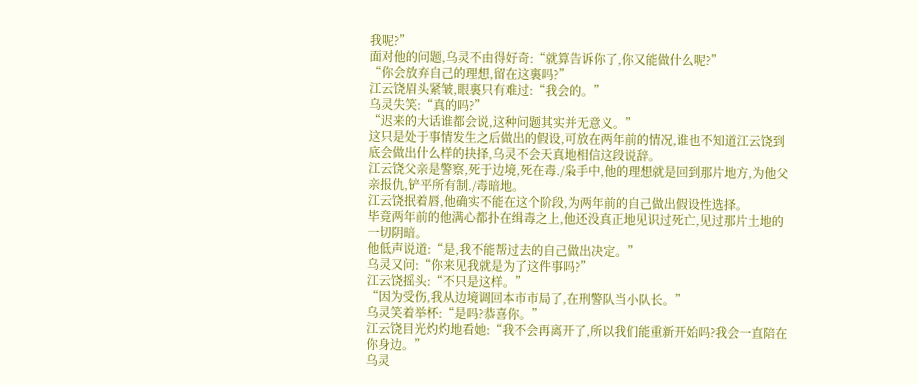我呢?”
面对他的问题,乌灵不由得好奇:“就算告诉你了,你又能做什么呢?”
“你会放弃自己的理想,留在这裏吗?”
江云饶眉头紧皱,眼裏只有难过:“我会的。”
乌灵失笑:“真的吗?”
“迟来的大话谁都会说,这种问题其实并无意义。”
这只是处于事情发生之后做出的假设,可放在两年前的情况,谁也不知道江云饶到底会做出什么样的抉择,乌灵不会天真地相信这段说辞。
江云饶父亲是警察,死于边境,死在毒./枭手中,他的理想就是回到那片地方,为他父亲报仇,铲平所有制./毒暗地。
江云饶抿着唇,他确实不能在这个阶段,为两年前的自己做出假设性选择。
毕竟两年前的他满心都扑在缉毒之上,他还没真正地见识过死亡,见过那片土地的一切阴暗。
他低声说道:“是,我不能帮过去的自己做出决定。”
乌灵又问:“你来见我就是为了这件事吗?”
江云饶摇头:“不只是这样。”
“因为受伤,我从边境调回本市市局了,在刑警队当小队长。”
乌灵笑着举杯:“是吗?恭喜你。”
江云饶目光灼灼地看她:“我不会再离开了,所以我们能重新开始吗?我会一直陪在你身边。”
乌灵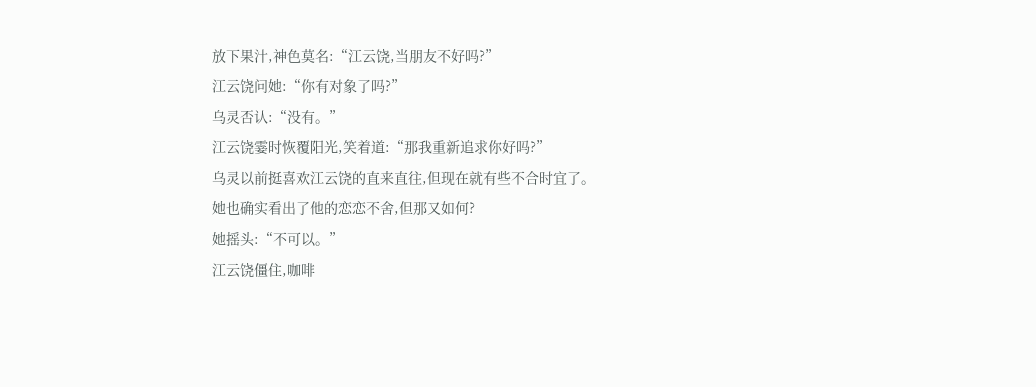放下果汁,神色莫名:“江云饶,当朋友不好吗?”
江云饶问她:“你有对象了吗?”
乌灵否认:“没有。”
江云饶霎时恢覆阳光,笑着道:“那我重新追求你好吗?”
乌灵以前挺喜欢江云饶的直来直往,但现在就有些不合时宜了。
她也确实看出了他的恋恋不舍,但那又如何?
她摇头:“不可以。”
江云饶僵住,咖啡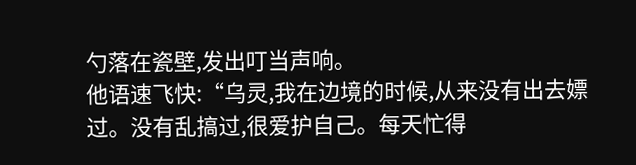勺落在瓷壁,发出叮当声响。
他语速飞快:“乌灵,我在边境的时候,从来没有出去嫖过。没有乱搞过,很爱护自己。每天忙得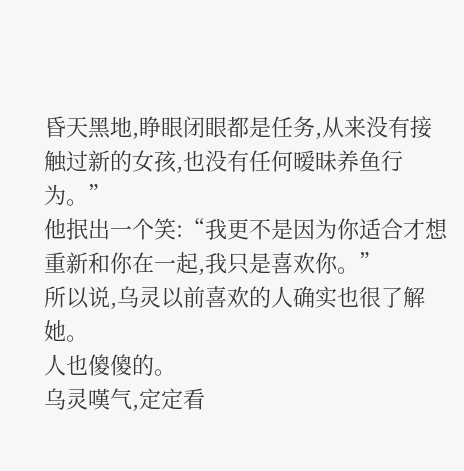昏天黑地,睁眼闭眼都是任务,从来没有接触过新的女孩,也没有任何暧昧养鱼行为。”
他抿出一个笑:“我更不是因为你适合才想重新和你在一起,我只是喜欢你。”
所以说,乌灵以前喜欢的人确实也很了解她。
人也傻傻的。
乌灵嘆气,定定看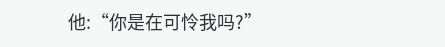他:“你是在可怜我吗?”